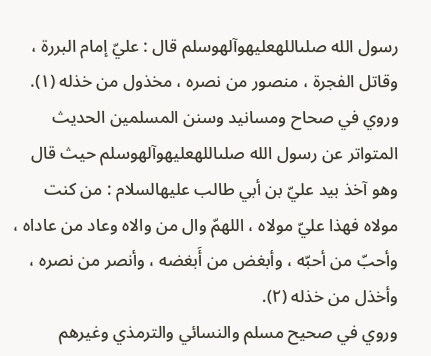رسول الله صلىاللهعليهوآلهوسلم قال : عليّ إمام البررة ، وقاتل الفجرة ، منصور من نصره ، مخذول من خذله (١).
وروي في صحاح ومسانيد وسنن المسلمين الحديث المتواتر عن رسول الله صلىاللهعليهوآلهوسلم حيث قال وهو آخذ بيد عليّ بن أبي طالب عليهالسلام : من كنت مولاه فهذا عليّ مولاه ، اللهمّ وال من والاه وعاد من عاداه ، وأحبّ من أحبّه ، وأبغض من أَبغضه ، وأنصر من نصره ، وأخذل من خذله (٢).
وروي في صحيح مسلم والنسائي والترمذي وغيرهم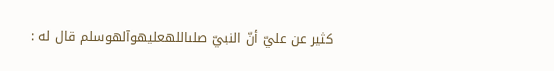كثير عن عليّ أنّ النبيّ صلىاللهعليهوآلهوسلم قال له :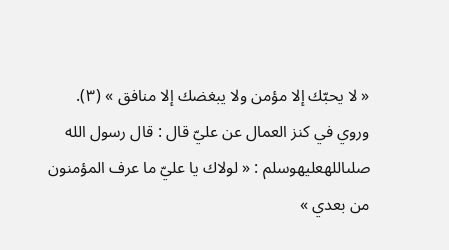« لا يحبّك إلا مؤمن ولا يبغضك إلا منافق » (٣).
وروي في كنز العمال عن عليّ قال : قال رسول الله صلىاللهعليهوسلم : « لولاك يا عليّ ما عرف المؤمنون من بعدي »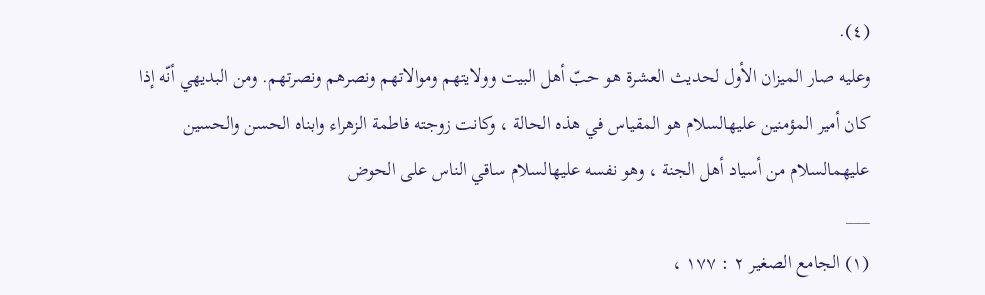(٤).
وعليه صار الميزان الأول لحديث العشرة هو حبّ أهل البيت وولايتهم وموالاتهم ونصرهم ونصرتهم. ومن البديهي أنّه إذا كان أمير المؤمنين عليهالسلام هو المقياس في هذه الحالة ، وكانت زوجته فاطمة الزهراء وابناه الحسن والحسين عليهمالسلام من أسياد أهل الجنة ، وهو نفسه عليهالسلام ساقي الناس على الحوض
___
(١) الجامع الصغير ٢ : ١٧٧ ،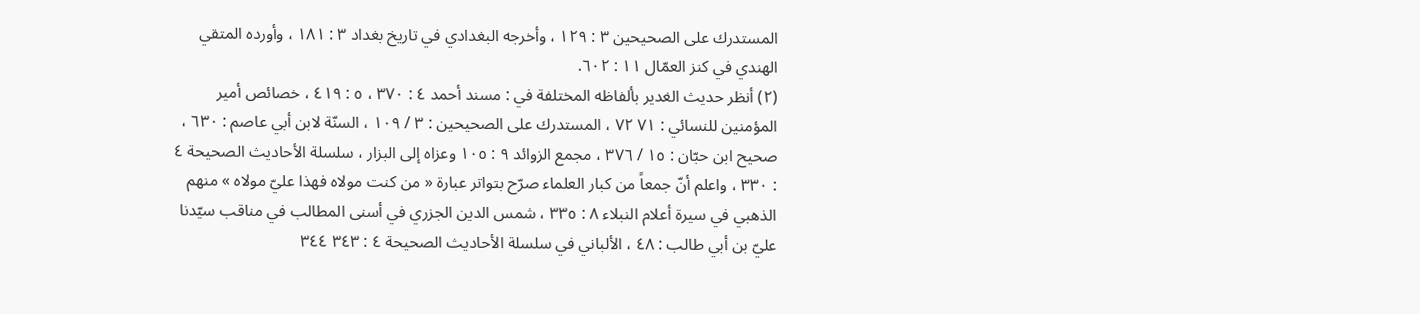المستدرك على الصحيحين ٣ : ١٢٩ ، وأخرجه البغدادي في تاريخ بغداد ٣ : ١٨١ ، وأورده المتقي الهندي في كنز العمّال ١١ : ٦٠٢.
(٢) أنظر حديث الغدير بألفاظه المختلفة في : مسند أحمد ٤ : ٣٧٠ ، ٥ : ٤١٩ ، خصائص أمير المؤمنين للنسائي : ٧١ ٧٢ ، المستدرك على الصحيحين : ٣ / ١٠٩ ، السنّة لابن أبي عاصم : ٦٣٠ ، صحيح ابن حبّان : ١٥ / ٣٧٦ ، مجمع الزوائد ٩ : ١٠٥ وعزاه إلى البزار ، سلسلة الأحاديث الصحيحة ٤ : ٣٣٠ ، واعلم أنّ جمعاً من كبار العلماء صرّح بتواتر عبارة « من كنت مولاه فهذا عليّ مولاه » منهم الذهبي في سيرة أعلام النبلاء ٨ : ٣٣٥ ، شمس الدين الجزري في أسنى المطالب في مناقب سيّدنا عليّ بن أبي طالب : ٤٨ ، الألباني في سلسلة الأحاديث الصحيحة ٤ : ٣٤٣ ٣٤٤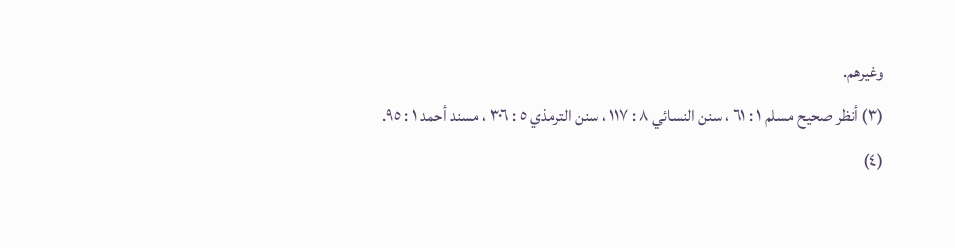وغيرهم.
(٣) أنظر صحيح مسلم ١ : ٦١ ، سنن النسائي ٨ : ١١٧ ، سنن الترمذي ٥ : ٣٠٦ ، مسند أحمد ١ : ٩٥.
(٤)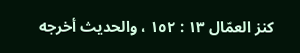كنز العمّال ١٣ : ١٥٢ ، والحديث أخرجه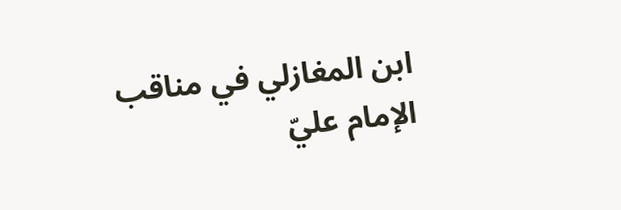ابن المغازلي في مناقب الإمام عليّ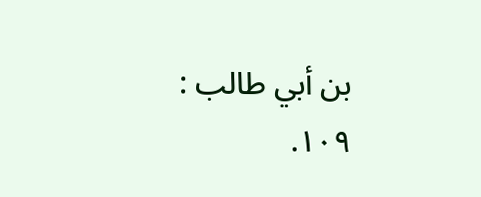بن أبي طالب : ١٠٩.